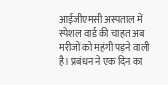आईजीएमसी अस्पताल में स्पेशल वार्ड की चाहत अब मरीजों को महंगी पड़ने वाली है। प्रबंधन ने एक दिन का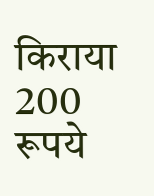किराया 200 रूपये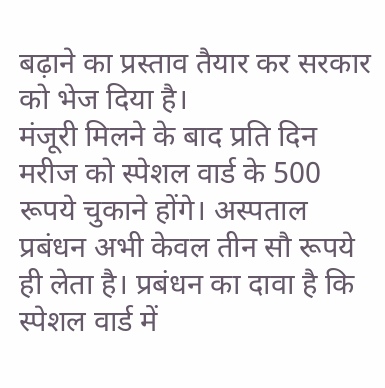बढ़ाने का प्रस्ताव तैयार कर सरकार को भेज दिया है।
मंजूरी मिलने के बाद प्रति दिन मरीज को स्पेशल वार्ड के 500 रूपये चुकाने होंगे। अस्पताल प्रबंधन अभी केवल तीन सौ रूपये ही लेता है। प्रबंधन का दावा है कि स्पेशल वार्ड में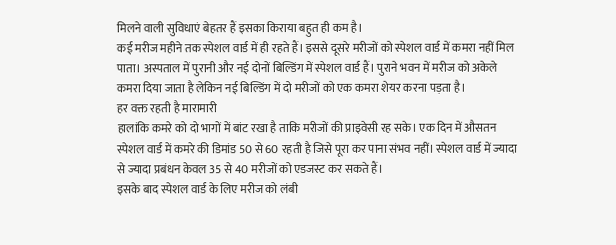मिलने वाली सुविधाएं बेहतर हैं इसका किराया बहुत ही कम है।
कई मरीज महीने तक स्पेशल वार्ड में ही रहते हैं। इससे दूसरे मरीजों को स्पेशल वार्ड में कमरा नहीं मिल पाता। अस्पताल में पुरानी और नई दोनों बिल्डिंग में स्पेशल वार्ड हैं। पुराने भवन में मरीज को अकेले कमरा दिया जाता है लेकिन नई बिल्डिंग में दो मरीजों को एक कमरा शेयर करना पड़ता है।
हर वक्त रहती है मारामारी
हालांकि कमरे को दो भागों में बांट रखा है ताकि मरीजों की प्राइवेसी रह सके। एक दिन में औसतन स्पेशल वार्ड में कमरे की डिमांड 50 से 60 रहती है जिसे पूरा कर पाना संभव नहीं। स्पेशल वार्ड में ज्यादा से ज्यादा प्रबंधन केवल 35 से 40 मरीजों को एडजस्ट कर सकते हैं।
इसके बाद स्पेशल वार्ड के लिए मरीज को लंबी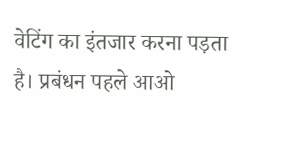वेटिंग का इंतजार करना पड़ता है। प्रबंधन पहले आओ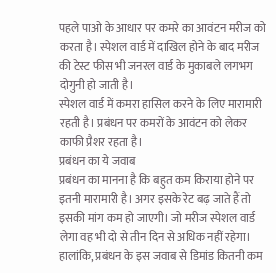पहले पाओ के आधार पर कमरे का आवंटन मरीज को करता है। स्पेशल वार्ड में दाखिल होने के बाद मरीज की टेस्ट फीस भी जनरल वार्ड के मुकाबले लगभग दोगुनी हो जाती है।
स्पेशल वार्ड में कमरा हासिल करने के लिए मारामारी रहती है। प्रबंधन पर कमरों के आवंटन को लेकर काफी प्रैशर रहता है।
प्रबंधन का ये जवाब
प्रबंधन का मानना है कि बहुत कम किराया होने पर इतनी मारामारी है। अगर इसके रेट बढ़ जाते हैं तो इसकी मांग कम हो जाएगी। जो मरीज स्पेशल वार्ड लेगा वह भी दो से तीन दिन से अधिक नहीं रहेगा।
हालांकि, प्रबंधन के इस जवाब से डिमांड कितनी कम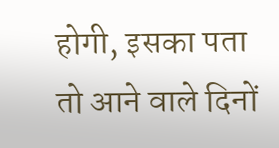होगी, इसका पता तो आने वाले दिनों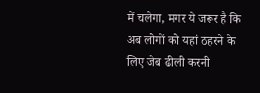में चलेगा, मगर ये जरूर है कि अब लोगों को यहां ठहरने के लिए जेब ढीली करनी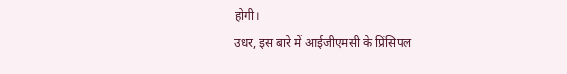होगी।
उधर, इस बारे में आईजीएमसी के प्रिंसिपल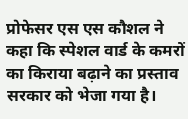प्रोफेसर एस एस कौशल ने कहा कि स्पेशल वार्ड के कमरों का किराया बढ़ाने का प्रस्ताव सरकार को भेजा गया है।